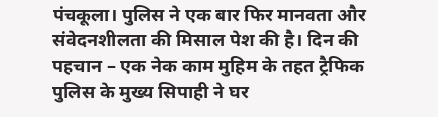पंचकूला। पुलिस ने एक बार फिर मानवता और संवेदनशीलता की मिसाल पेश की है। दिन की पहचान – एक नेक काम मुहिम के तहत ट्रैफिक पुलिस के मुख्य सिपाही ने घर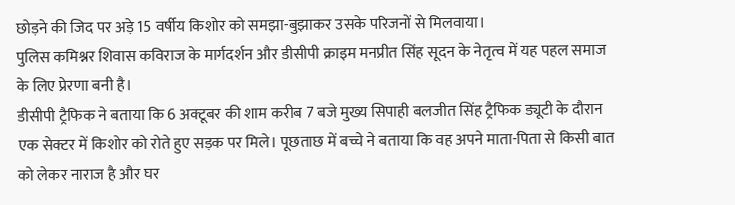छोड़ने की जिद पर अड़े 15 वर्षीय किशोर को समझा-बुझाकर उसके परिजनों से मिलवाया।
पुलिस कमिश्नर शिवास कविराज के मार्गदर्शन और डीसीपी क्राइम मनप्रीत सिंह सूदन के नेतृत्व में यह पहल समाज के लिए प्रेरणा बनी है।
डीसीपी ट्रैफिक ने बताया कि 6 अक्टूबर की शाम करीब 7 बजे मुख्य सिपाही बलजीत सिंह ट्रैफिक ड्यूटी के दौरान एक सेक्टर में किशोर को रोते हुए सड़क पर मिले। पूछताछ में बच्चे ने बताया कि वह अपने माता-पिता से किसी बात को लेकर नाराज है और घर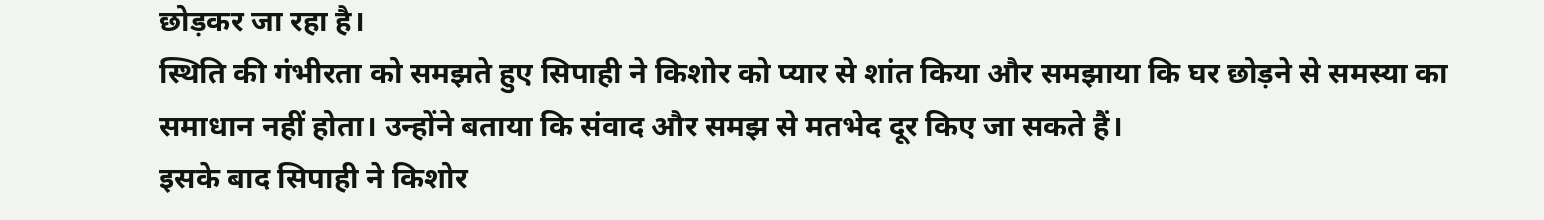छोड़कर जा रहा है।
स्थिति की गंभीरता को समझते हुए सिपाही ने किशोर को प्यार से शांत किया और समझाया कि घर छोड़ने से समस्या का समाधान नहीं होता। उन्होंने बताया कि संवाद और समझ से मतभेद दूर किए जा सकते हैं।
इसके बाद सिपाही ने किशोर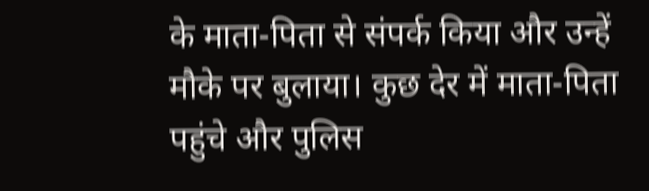के माता-पिता से संपर्क किया और उन्हें मौके पर बुलाया। कुछ देर में माता-पिता पहुंचे और पुलिस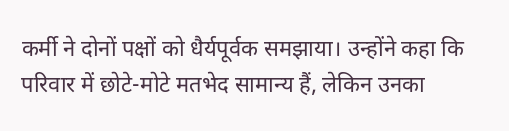कर्मी ने दोनों पक्षों को धैर्यपूर्वक समझाया। उन्होंने कहा कि परिवार में छोटे-मोटे मतभेद सामान्य हैं, लेकिन उनका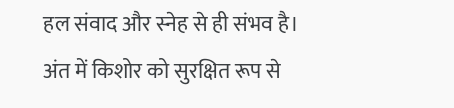हल संवाद और स्नेह से ही संभव है।
अंत में किशोर को सुरक्षित रूप से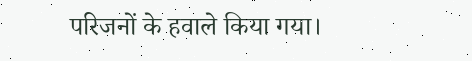परिजनों के हवाले किया गया।